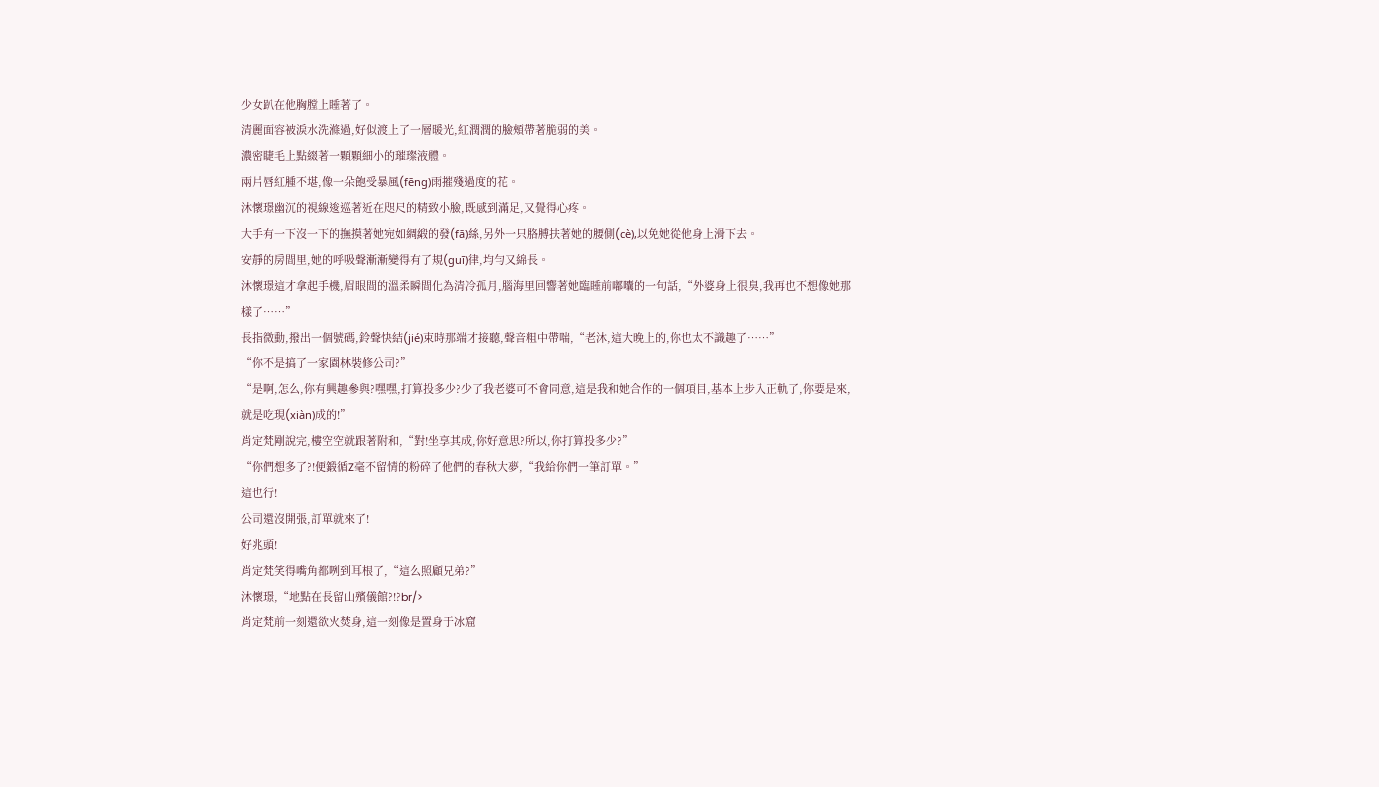少女趴在他胸膛上睡著了。
清麗面容被淚水洗滌過,好似渡上了一層暖光,紅潤潤的臉頰帶著脆弱的美。
濃密睫毛上點綴著一顆顆細小的璀璨液體。
兩片唇紅腫不堪,像一朵飽受暴風(fēng)雨摧殘過度的花。
沐懷璟幽沉的視線逡巡著近在咫尺的精致小臉,既感到滿足,又覺得心疼。
大手有一下沒一下的撫摸著她宛如綢緞的發(fā)絲,另外一只胳膊扶著她的腰側(cè),以免她從他身上滑下去。
安靜的房間里,她的呼吸聲漸漸變得有了規(guī)律,均勻又綿長。
沐懷璟這才拿起手機,眉眼間的溫柔瞬間化為清冷孤月,腦海里回響著她臨睡前嘟囔的一句話,“外婆身上很臭,我再也不想像她那樣了……”
長指微動,撥出一個號碼,鈴聲快結(jié)束時那端才接聽,聲音粗中帶喘,“老沐,這大晚上的,你也太不識趣了……”
“你不是搞了一家園林裝修公司?”
“是啊,怎么,你有興趣參與?嘿嘿,打算投多少?少了我老婆可不會同意,這是我和她合作的一個項目,基本上步入正軌了,你要是來,就是吃現(xiàn)成的!”
肖定梵剛說完,樓空空就跟著附和,“對!坐享其成,你好意思?所以,你打算投多少?”
“你們想多了?!便鍛循Z毫不留情的粉碎了他們的春秋大夢,“我給你們一筆訂單。”
這也行!
公司還沒開張,訂單就來了!
好兆頭!
肖定梵笑得嘴角都咧到耳根了,“這么照顧兄弟?”
沐懷璟,“地點在長留山殯儀館?!?br/>
肖定梵前一刻還欲火焚身,這一刻像是置身于冰窟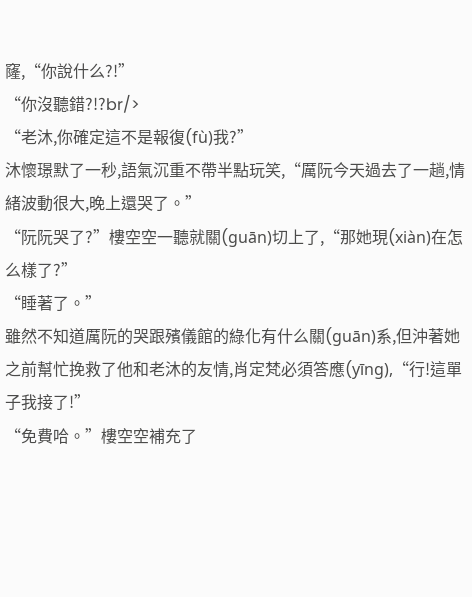窿,“你說什么?!”
“你沒聽錯?!?br/>
“老沐,你確定這不是報復(fù)我?”
沐懷璟默了一秒,語氣沉重不帶半點玩笑,“厲阮今天過去了一趟,情緒波動很大,晚上還哭了。”
“阮阮哭了?”樓空空一聽就關(guān)切上了,“那她現(xiàn)在怎么樣了?”
“睡著了。”
雖然不知道厲阮的哭跟殯儀館的綠化有什么關(guān)系,但沖著她之前幫忙挽救了他和老沐的友情,肖定梵必須答應(yīng),“行!這單子我接了!”
“免費哈。”樓空空補充了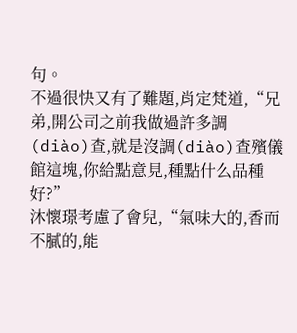句。
不過很快又有了難題,肖定梵道,“兄弟,開公司之前我做過許多調(diào)查,就是沒調(diào)查殯儀館這塊,你給點意見,種點什么品種好?”
沐懷璟考慮了會兒,“氣味大的,香而不膩的,能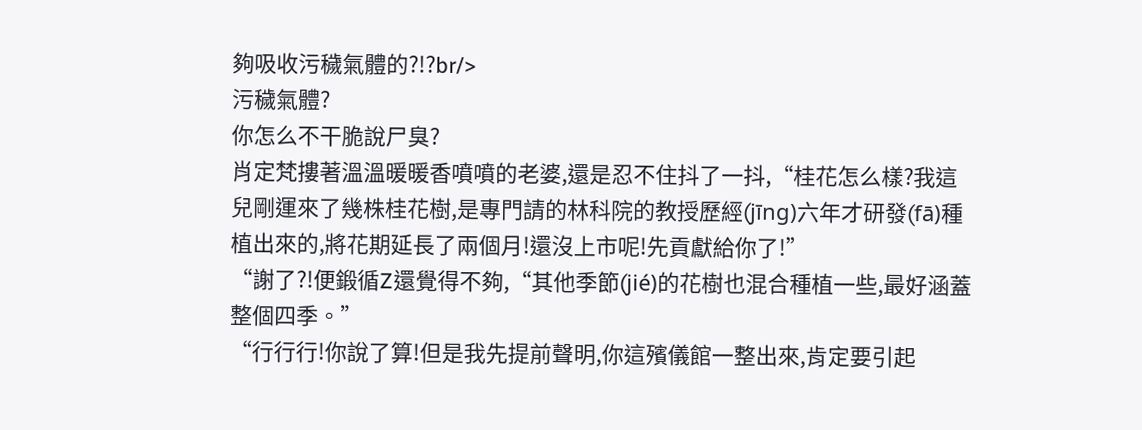夠吸收污穢氣體的?!?br/>
污穢氣體?
你怎么不干脆說尸臭?
肖定梵摟著溫溫暖暖香噴噴的老婆,還是忍不住抖了一抖,“桂花怎么樣?我這兒剛運來了幾株桂花樹,是專門請的林科院的教授歷經(jīng)六年才研發(fā)種植出來的,將花期延長了兩個月!還沒上市呢!先貢獻給你了!”
“謝了?!便鍛循Z還覺得不夠,“其他季節(jié)的花樹也混合種植一些,最好涵蓋整個四季。”
“行行行!你說了算!但是我先提前聲明,你這殯儀館一整出來,肯定要引起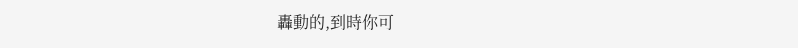轟動的,到時你可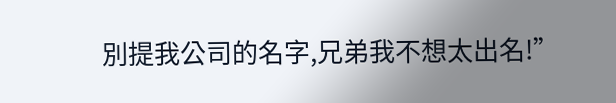別提我公司的名字,兄弟我不想太出名!”